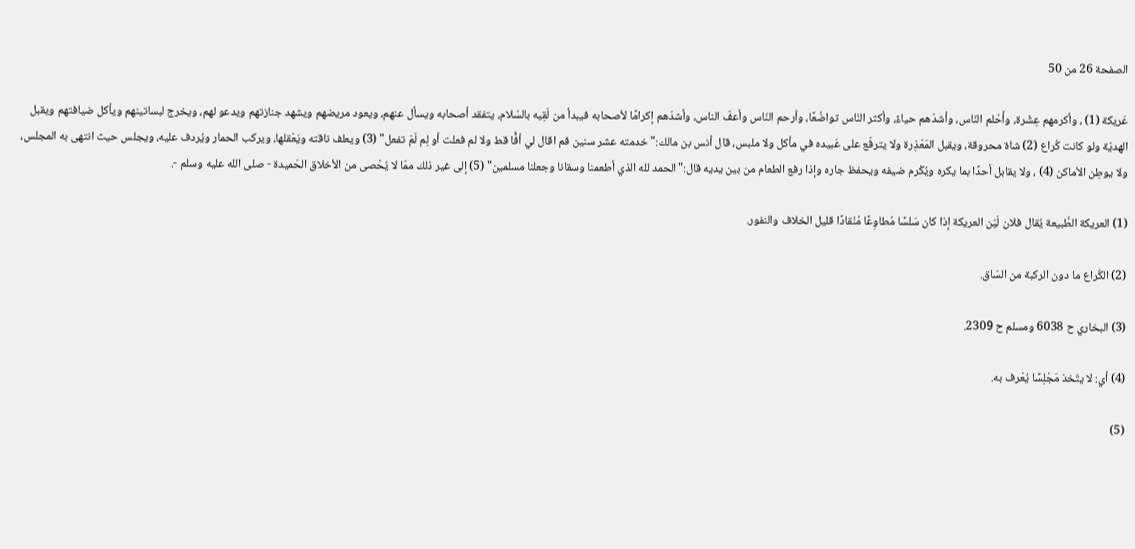الصفحة 26 من 50

عَريكة (1) ، وأكرمهم عِشْرة، وأَحْلم النّاس، وأشدّهم حياءً، وأكثر النّاس تواضُعًا، وأرحم النّاس وأعفّ الناس، وأشدّهم إكرامًا لأصحابه فيبدأ من لَقِيه بالسّلام، يتفقد أصحابه ويسأل عنهم، ويعود مريضهم ويشهد جنازتهم ويدعو لهم، ويخرج لبساتينهم ويأكل ضيافتهم ويقبل الهديّة ولو كانت كُراع (2) شاة محروقة، ويقبل المَعْذِرة ولا يترفّع على عَبيده في مأكل ولا ملبس، قال أنس بن مالك:"خدمته عشر سنين فم اقال لي أفًّا قط ولا لم فعلت أو لِم لَمْ تفعل" (3) ويعلف ناقته ويَعْقلها، ويركب الحمار ويُردف عليه، ويجلس حيث انتهى به المجلس، ولا يوطِن الأماكن (4) ، ولا يقابل أحدًا بما يكره ويُكْرم ضيفه ويحفظ جاره وإذا رفع الطعام من بين يديه قال:"الحمد لله الذي أطعمنا وسقانا وجعلنا مسلمين" (5) إلى غير ذلك ممّا لا يُحْصى من الأخلاق الحَميدة - صلى الله عليه وسلم -.

(1) العريكة الطَّبيعة يُقال فلان لَيّن العريكة إذا كان سَلسًا مُطاوِعًا مُنْقادًا قليل الخلاف والنفور.

(2) الكُراع ما دون الركبة من السّاق.

(3) البخاري ح 6038 ومسلم ح 2309.

(4) أي: لا يتّخذ مَجْلِسًا يُعْرف به.

(5)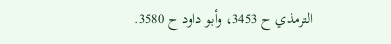الترمذي ح 3453، وأبو داود ح 3580.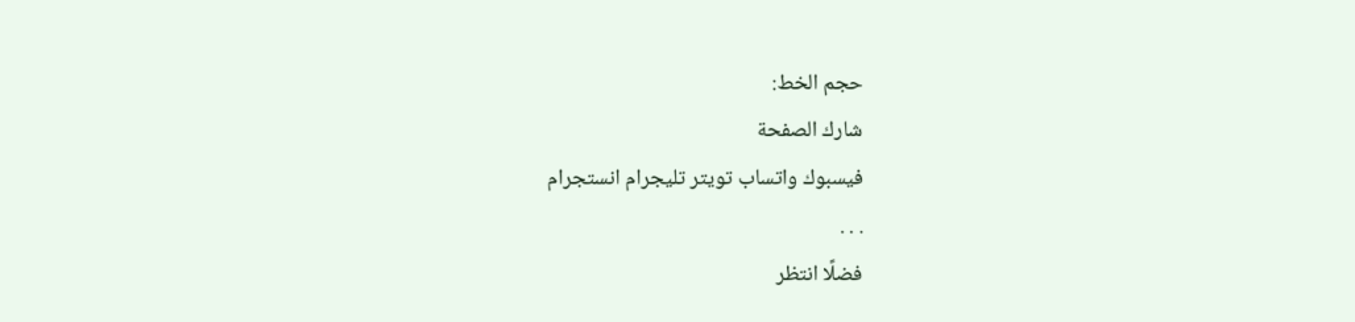حجم الخط:
شارك الصفحة
فيسبوك واتساب تويتر تليجرام انستجرام
. . .
فضلًا انتظر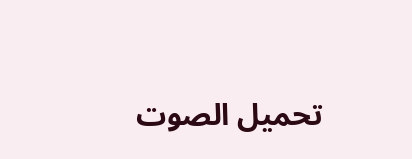تحميل الصوت